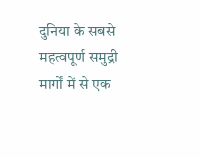दुनिया के सबसे महत्वपूर्ण समुद्री मार्गों में से एक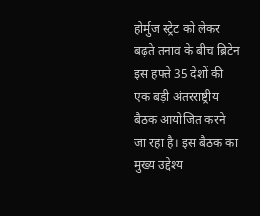होर्मुज स्ट्रेट को लेकर बढ़ते तनाव के बीच ब्रिटेन इस हफ्ते 35 देशों की एक बड़ी अंतरराष्ट्रीय बैठक आयोजित करने जा रहा है। इस बैठक का मुख्य उद्देश्य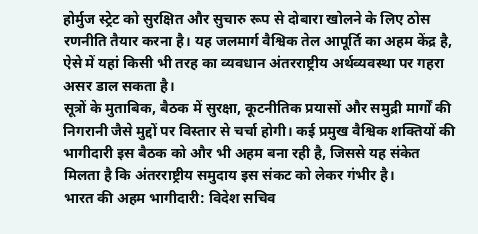होर्मुज स्ट्रेट को सुरक्षित और सुचारु रूप से दोबारा खोलने के लिए ठोस रणनीति तैयार करना है। यह जलमार्ग वैश्विक तेल आपूर्ति का अहम केंद्र है, ऐसे में यहां किसी भी तरह का व्यवधान अंतरराष्ट्रीय अर्थव्यवस्था पर गहरा असर डाल सकता है।
सूत्रों के मुताबिक, बैठक में सुरक्षा, कूटनीतिक प्रयासों और समुद्री मार्गों की निगरानी जैसे मुद्दों पर विस्तार से चर्चा होगी। कई प्रमुख वैश्विक शक्तियों की भागीदारी इस बैठक को और भी अहम बना रही है, जिससे यह संकेत मिलता है कि अंतरराष्ट्रीय समुदाय इस संकट को लेकर गंभीर है।
भारत की अहम भागीदारी: विदेश सचिव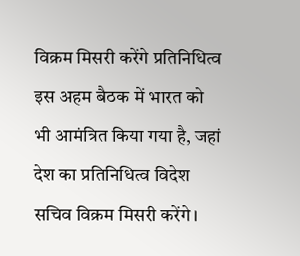विक्रम मिसरी करेंगे प्रतिनिधित्व
इस अहम बैठक में भारत को भी आमंत्रित किया गया है, जहां देश का प्रतिनिधित्व विदेश सचिव विक्रम मिसरी करेंगे।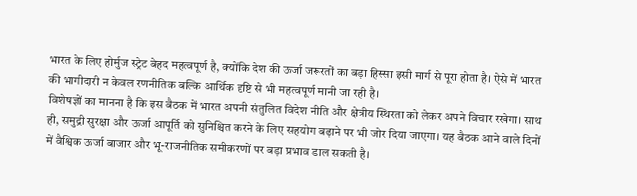भारत के लिए होर्मुज स्ट्रेट बेहद महत्वपूर्ण है, क्योंकि देश की ऊर्जा जरूरतों का बड़ा हिस्सा इसी मार्ग से पूरा होता है। ऐसे में भारत की भागीदारी न केवल रणनीतिक बल्कि आर्थिक दृष्टि से भी महत्वपूर्ण मानी जा रही है।
विशेषज्ञों का मानना है कि इस बैठक में भारत अपनी संतुलित विदेश नीति और क्षेत्रीय स्थिरता को लेकर अपने विचार रखेगा। साथ ही, समुद्री सुरक्षा और ऊर्जा आपूर्ति को सुनिश्चित करने के लिए सहयोग बढ़ाने पर भी जोर दिया जाएगा। यह बैठक आने वाले दिनों में वैश्विक ऊर्जा बाजार और भू-राजनीतिक समीकरणों पर बड़ा प्रभाव डाल सकती है।